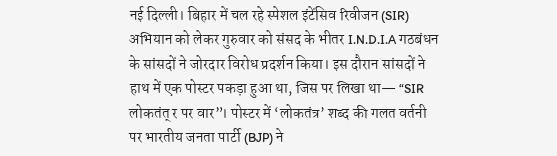नई दिल्ली। बिहार में चल रहे स्पेशल इंटेंसिव रिवीजन (SIR) अभियान को लेकर गुरुवार को संसद के भीतर I.N.D.I.A गठबंधन के सांसदों ने जोरदार विरोध प्रदर्शन किया। इस दौरान सांसदों ने हाथ में एक पोस्टर पकड़ा हुआ था, जिस पर लिखा था— “SIR लोकतंत् र पर वार”। पोस्टर में ‘लोकतंत्र’ शब्द की गलत वर्तनी पर भारतीय जनता पार्टी (BJP) ने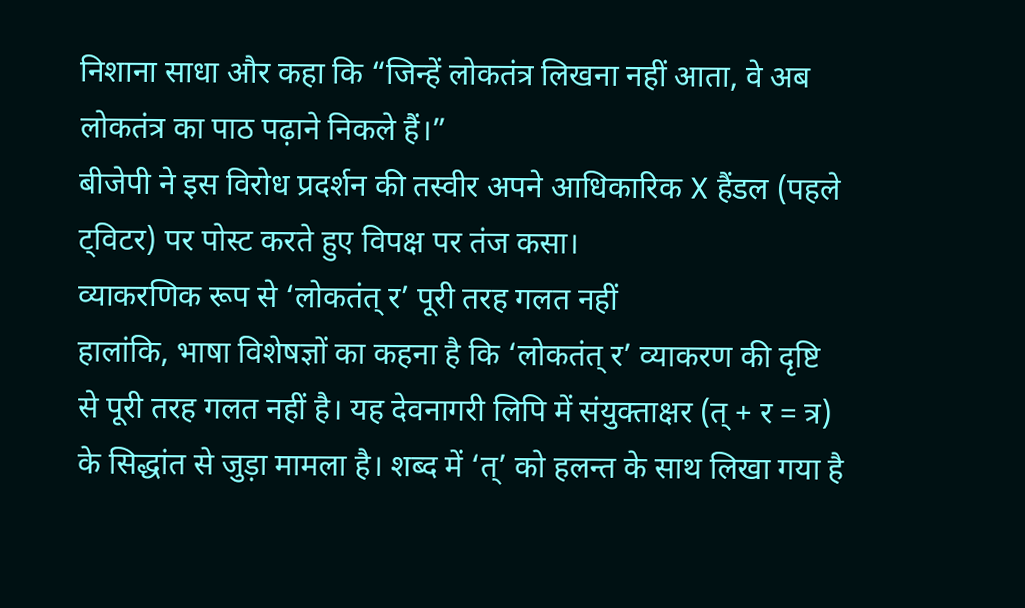निशाना साधा और कहा कि “जिन्हें लोकतंत्र लिखना नहीं आता, वे अब लोकतंत्र का पाठ पढ़ाने निकले हैं।”
बीजेपी ने इस विरोध प्रदर्शन की तस्वीर अपने आधिकारिक X हैंडल (पहले ट्विटर) पर पोस्ट करते हुए विपक्ष पर तंज कसा।
व्याकरणिक रूप से ‘लोकतंत् र’ पूरी तरह गलत नहीं
हालांकि, भाषा विशेषज्ञों का कहना है कि ‘लोकतंत् र’ व्याकरण की दृष्टि से पूरी तरह गलत नहीं है। यह देवनागरी लिपि में संयुक्ताक्षर (त् + र = त्र) के सिद्धांत से जुड़ा मामला है। शब्द में ‘त्’ को हलन्त के साथ लिखा गया है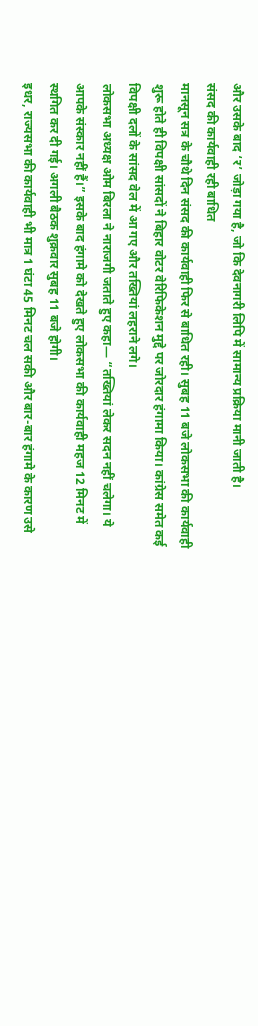और उसके बाद ‘र’ जोड़ा गया है, जो कि देवनागरी लिपि में सामान्य प्रक्रिया मानी जाती है।
संसद की कार्यवाही रही बाधित
मानसून सत्र के चौथे दिन संसद की कार्यवाही फिर से बाधित रही। सुबह 11 बजे लोकसभा की कार्यवाही शुरू होते ही विपक्षी सांसदों ने बिहार वोटर वेरिफिकेशन मुद्दे पर जोरदार हंगामा किया। कांग्रेस समेत कई विपक्षी दलों के सांसद वेल में आ गए और तख्तियां लहराने लगे।
लोकसभा अध्यक्ष ओम बिरला ने नाराजगी जताते हुए कहा— “तख्तियां लेकर सदन नहीं चलेगा। ये आपके संस्कार नहीं हैं।” इसके बाद हंगामे को देखते हुए लोकसभा की कार्यवाही महज 12 मिनट में स्थगित कर दी गई। अगली बैठक शुक्रवार सुबह 11 बजे होगी।
इधर, राज्यसभा की कार्यवाही भी मात्र 1 घंटा 45 मिनट चल सकी और बार-बार हंगामे के कारण उसे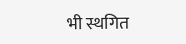भी स्थगित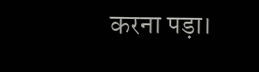करना पड़ा।